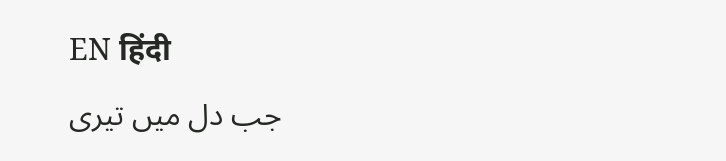EN हिंदी
جب دل میں تیری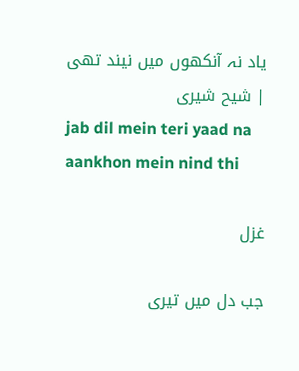یاد نہ آنکھوں میں نیند تھی | شیح شیری
jab dil mein teri yaad na aankhon mein nind thi

غزل

جب دل میں تیری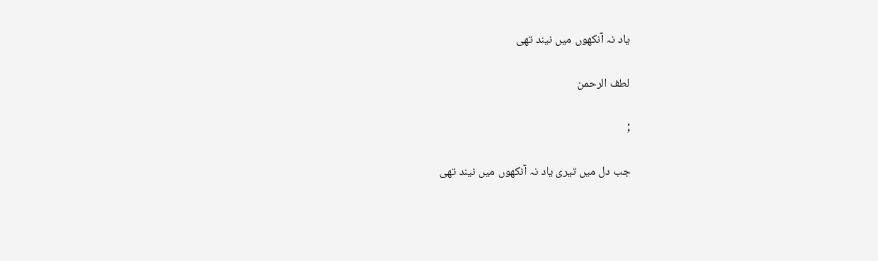یاد نہ آنکھوں میں نیند تھی

لطف الرحمن

;

جب دل میں تیری یاد نہ آنکھوں میں نیند تھی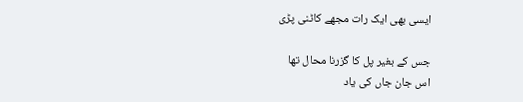ایسی بھی ایک رات مجھے کاٹنی پڑی

جس کے بغیر پل کا گزرنا محال تھا
اس جان جاں کی یاد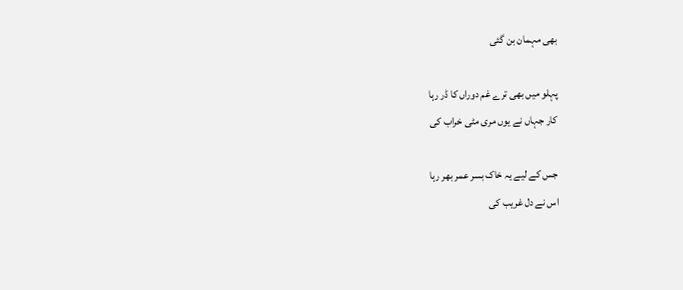بھی مہمان بن گئی

پہلو میں بھی ترے غم دوراں کا ڈر رہا
کار جہاں نے یوں مری مٹی خراب کی

جس کے لیے یہ خاک بسر عمر بھر رہا
اس نے دل غریب کی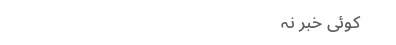کوئی خبر نہ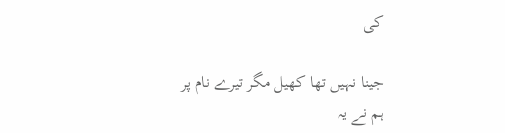کی

جینا نہیں تھا کھیل مگر تیرے نام پر
ہم نے یہ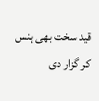قید سخت بھی ہنس کر گزار دی